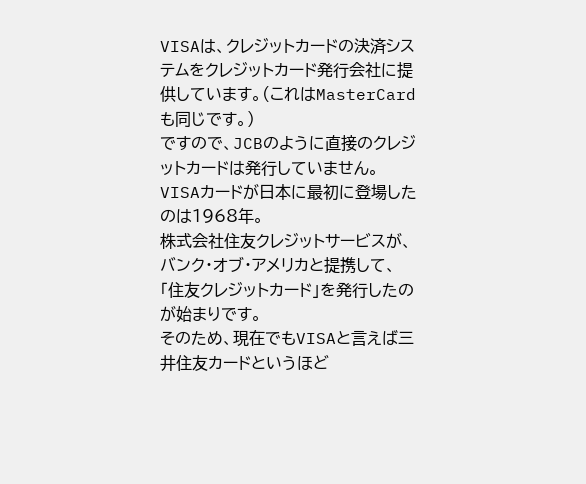VISAは、クレジットカードの決済システムをクレジットカード発行会社に提供しています。(これはMasterCardも同じです。)
ですので、JCBのように直接のクレジットカードは発行していません。
VISAカードが日本に最初に登場したのは1968年。
株式会社住友クレジットサービスが、バンク・オブ・アメリカと提携して、「住友クレジットカード」を発行したのが始まりです。
そのため、現在でもVISAと言えば三井住友カードというほど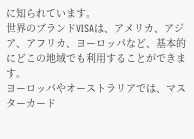に知られています。
世界のブランドVISAは、アメリカ、アジア、アフリカ、ヨーロッパなど、基本的にどこの地域でも利用することができます。
ヨーロッパやオーストラリアでは、マスターカード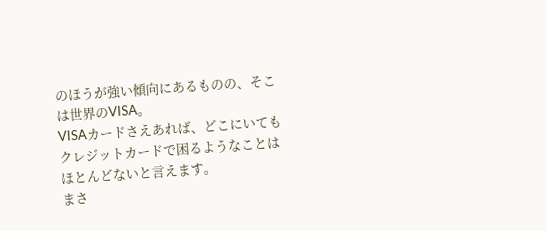のほうが強い傾向にあるものの、そこは世界のVISA。
VISAカードさえあれば、どこにいてもクレジットカードで困るようなことはほとんどないと言えます。
まさ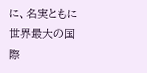に、名実ともに世界最大の国際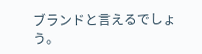ブランドと言えるでしょう。